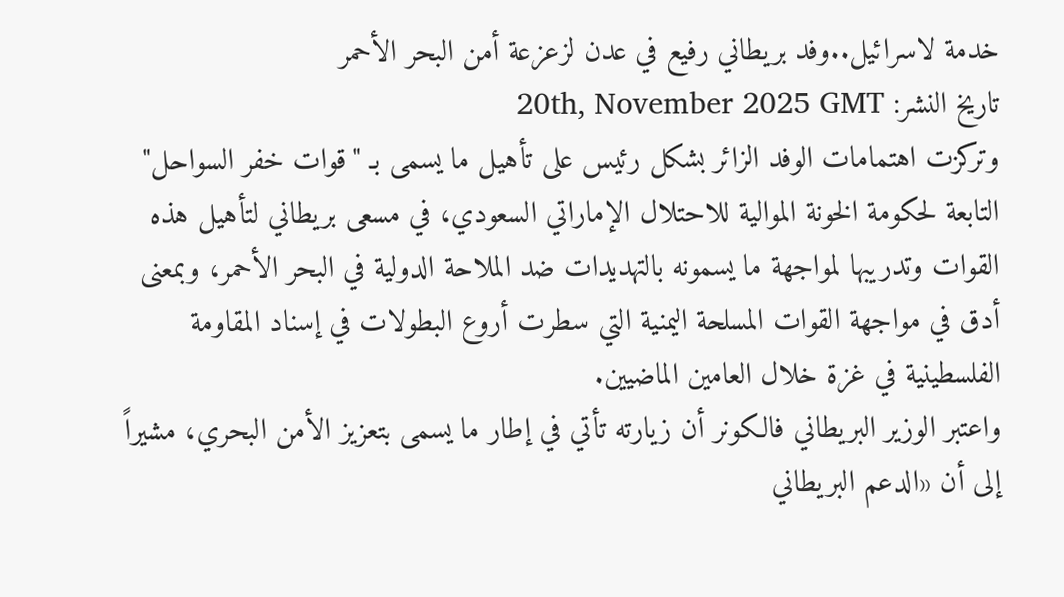خدمة لاسرائيل..وفد بريطاني رفيع في عدن لزعزعة أمن البحر الأحمر
تاريخ النشر: 20th, November 2025 GMT
وتركزت اهتمامات الوفد الزائر بشكل رئيس على تأهيل ما يسمى بـ "قوات خفر السواحل" التابعة لحكومة الخونة الموالية للاحتلال الإماراتي السعودي، في مسعى بريطاني لتأهيل هذه القوات وتدريبها لمواجهة ما يسمونه بالتهديدات ضد الملاحة الدولية في البحر الأحمر، وبمعنى أدق في مواجهة القوات المسلحة اليمنية التي سطرت أروع البطولات في إسناد المقاومة الفلسطينية في غزة خلال العامين الماضيين.
واعتبر الوزير البريطاني فالكونر أن زيارته تأتي في إطار ما يسمى بتعزيز الأمن البحري، مشيراً إلى أن «الدعم البريطاني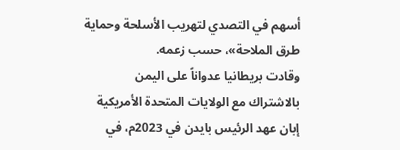أسهم في التصدي لتهريب الأسلحة وحماية طرق الملاحة»، حسب زعمه.
وقادت بريطانيا عدواناً على اليمن بالاشتراك مع الولايات المتحدة الأمريكية إبان عهد الرئيس بايدن في 2023م، في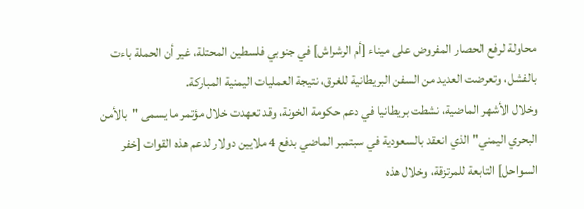محاولة لرفع الحصار المفروض على ميناء [أم الرشراش] في جنوبي فلسطين المحتلة، غير أن الحملة باءت بالفشل، وتعرضت العديد من السفن البريطانية للغرق، نتيجة العمليات اليمنية المباركة.
وخلال الأشهر الماضية، نشطت بريطانيا في دعم حكومة الخونة، وقد تعهدت خلال مؤتمر ما يسمى "بالأمن البحري اليمني" الذي انعقد بالسعودية في سبتمبر الماضي بدفع 4 ملايين دولار لدعم هذه القوات [خفر السواحل] التابعة للمرتزقة، وخلال هذه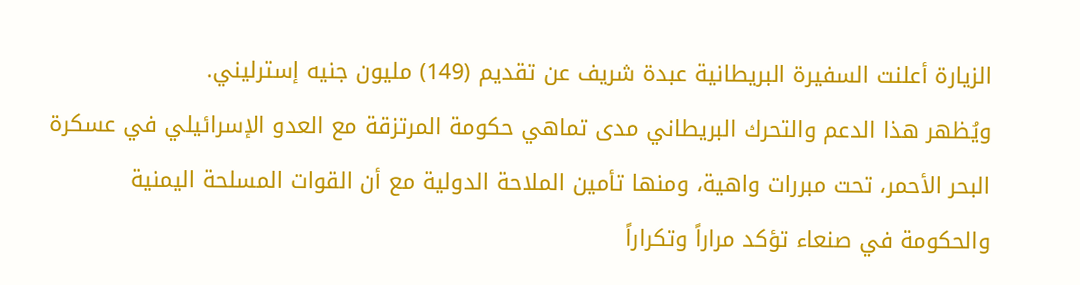الزيارة أعلنت السفيرة البريطانية عبدة شريف عن تقديم (149) مليون جنيه إسترليني.
ويُظهر هذا الدعم والتحرك البريطاني مدى تماهي حكومة المرتزقة مع العدو الإسرائيلي في عسكرة البحر الأحمر، تحت مبررات واهية، ومنها تأمين الملاحة الدولية مع أن القوات المسلحة اليمنية والحكومة في صنعاء تؤكد مراراً وتكراراً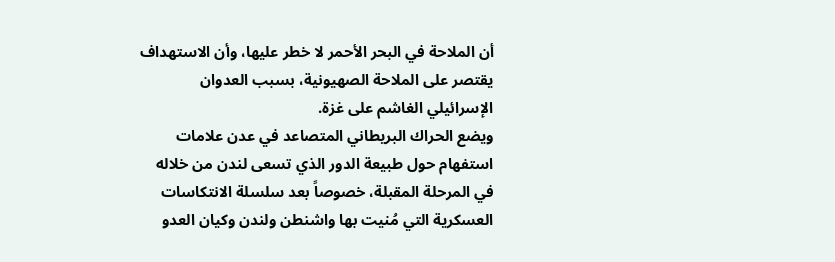أن الملاحة في البحر الأحمر لا خطر عليها، وأن الاستهداف يقتصر على الملاحة الصهيونية، بسبب العدوان الإسرائيلي الغاشم على غزة.
ويضع الحراك البريطاني المتصاعد في عدن علامات استفهام حول طبيعة الدور الذي تسعى لندن من خلاله في المرحلة المقبلة، خصوصاً بعد سلسلة الانتكاسات العسكرية التي مُنيت بها واشنطن ولندن وكيان العدو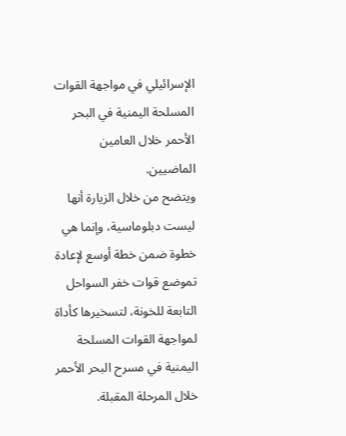الإسرائيلي في مواجهة القوات المسلحة اليمنية في البحر الأحمر خلال العامين الماضيين.
ويتضح من خلال الزيارة أنها ليست دبلوماسية، وإنما هي خطوة ضمن خطة أوسع لإعادة تموضع قوات خفر السواحل التابعة للخونة، لتسخيرها كأداة لمواجهة القوات المسلحة اليمنية في مسرح البحر الأحمر خلال المرحلة المقبلة.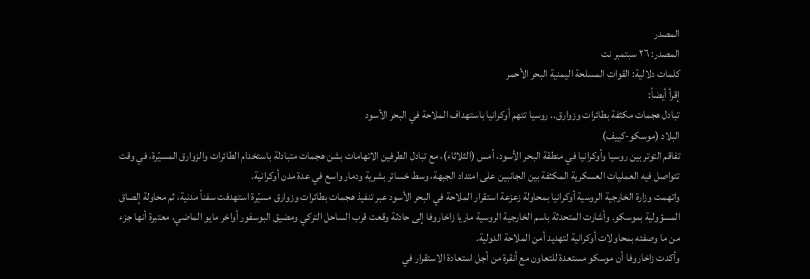المصدر
المصدر: ٢٦ سبتمبر نت
كلمات دلالية: القوات المسلحة الیمنیة البحر الأحمر
إقرأ أيضاً:
تبادل هجمات مكثفة بطائرات وزوارق.. روسيا تتهم أوكرانيا باستهداف الملاحة في البحر الأسود
البلاد (موسكو-كييف)
تفاقم التوتر بين روسيا وأوكرانيا في منطقة البحر الأسود، أمس (الثلاثاء)، مع تبادل الطرفين الاتهامات بشن هجمات متبادلة باستخدام الطائرات والزوارق المسيّرة، في وقت تتواصل فيه العمليات العسكرية المكثفة بين الجانبين على امتداد الجبهة، وسط خسائر بشرية ودمار واسع في عدة مدن أوكرانية.
واتهمت وزارة الخارجية الروسية أوكرانيا بمحاولة زعزعة استقرار الملاحة في البحر الأسود عبر تنفيذ هجمات بطائرات وزوارق مسيّرة استهدفت سفناً مدنية، ثم محاولة إلصاق المسؤولية بموسكو. وأشارت المتحدثة باسم الخارجية الروسية ماريا زاخاروفا إلى حادثة وقعت قرب الساحل التركي ومضيق البوسفور أواخر مايو الماضي، معتبرة أنها جزء من ما وصفته بمحاولات أوكرانية لتهديد أمن الملاحة الدولية.
وأكدت زاخاروفا أن موسكو مستعدة للتعاون مع أنقرة من أجل استعادة الاستقرار في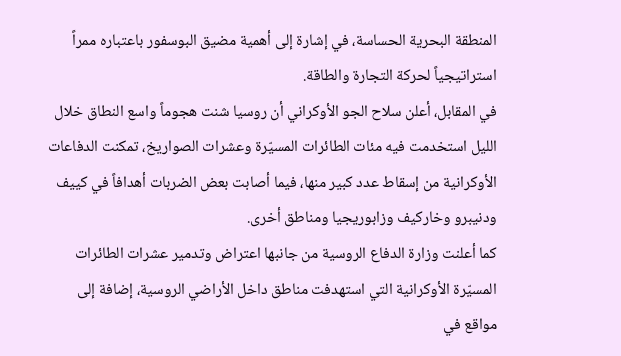المنطقة البحرية الحساسة، في إشارة إلى أهمية مضيق البوسفور باعتباره ممراً استراتيجياً لحركة التجارة والطاقة.
في المقابل، أعلن سلاح الجو الأوكراني أن روسيا شنت هجوماً واسع النطاق خلال الليل استخدمت فيه مئات الطائرات المسيّرة وعشرات الصواريخ، تمكنت الدفاعات الأوكرانية من إسقاط عدد كبير منها، فيما أصابت بعض الضربات أهدافاً في كييف ودنيبرو وخاركيف وزابوريجيا ومناطق أخرى.
كما أعلنت وزارة الدفاع الروسية من جانبها اعتراض وتدمير عشرات الطائرات المسيّرة الأوكرانية التي استهدفت مناطق داخل الأراضي الروسية، إضافة إلى مواقع في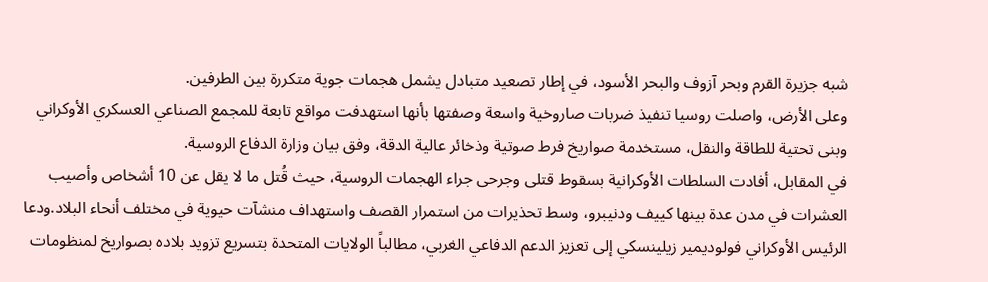شبه جزيرة القرم وبحر آزوف والبحر الأسود، في إطار تصعيد متبادل يشمل هجمات جوية متكررة بين الطرفين.
وعلى الأرض، واصلت روسيا تنفيذ ضربات صاروخية واسعة وصفتها بأنها استهدفت مواقع تابعة للمجمع الصناعي العسكري الأوكراني وبنى تحتية للطاقة والنقل، مستخدمة صواريخ فرط صوتية وذخائر عالية الدقة، وفق بيان وزارة الدفاع الروسية.
في المقابل، أفادت السلطات الأوكرانية بسقوط قتلى وجرحى جراء الهجمات الروسية، حيث قُتل ما لا يقل عن 10 أشخاص وأصيب العشرات في مدن عدة بينها كييف ودنيبرو، وسط تحذيرات من استمرار القصف واستهداف منشآت حيوية في مختلف أنحاء البلاد.ودعا الرئيس الأوكراني فولوديمير زيلينسكي إلى تعزيز الدعم الدفاعي الغربي، مطالباً الولايات المتحدة بتسريع تزويد بلاده بصواريخ لمنظومات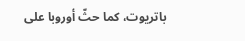باتريوت، كما حثّ أوروبا على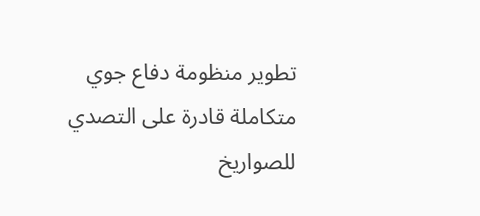تطوير منظومة دفاع جوي متكاملة قادرة على التصدي للصواريخ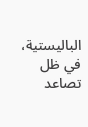الباليستية، في ظل تصاعد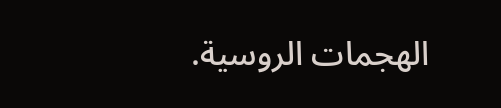الهجمات الروسية.